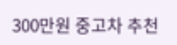300만원 중고차 추천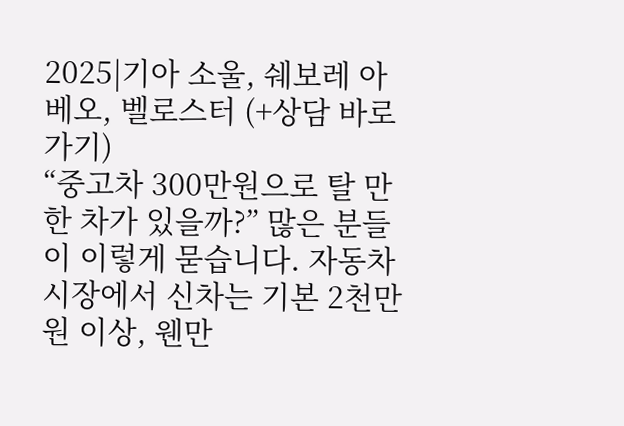2025|기아 소울, 쉐보레 아베오, 벨로스터 (+상담 바로가기)
“중고차 300만원으로 탈 만한 차가 있을까?” 많은 분들이 이렇게 묻습니다. 자동차 시장에서 신차는 기본 2천만 원 이상, 웬만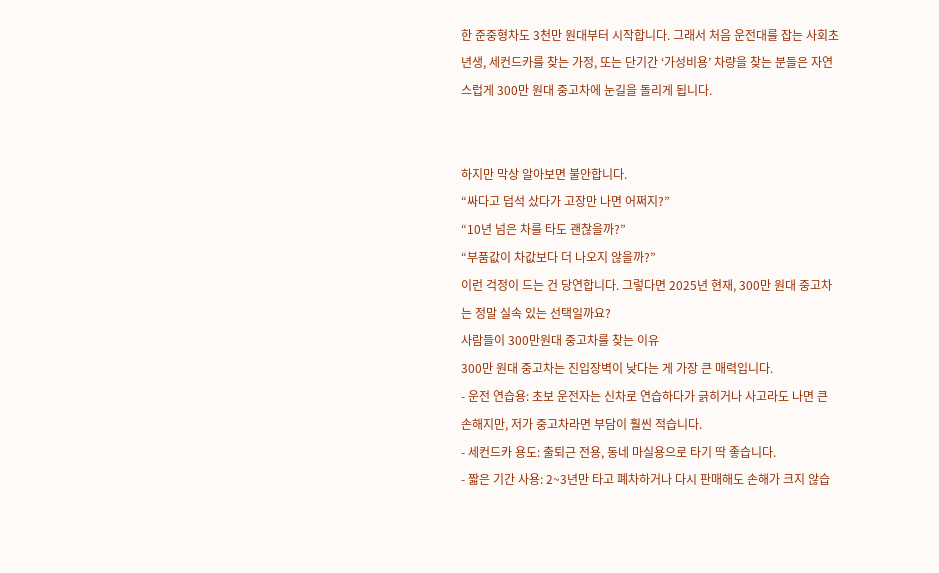한 준중형차도 3천만 원대부터 시작합니다. 그래서 처음 운전대를 잡는 사회초년생, 세컨드카를 찾는 가정, 또는 단기간 ‘가성비용’ 차량을 찾는 분들은 자연스럽게 300만 원대 중고차에 눈길을 돌리게 됩니다.


하지만 막상 알아보면 불안합니다.
“싸다고 덥석 샀다가 고장만 나면 어쩌지?”
“10년 넘은 차를 타도 괜찮을까?”
“부품값이 차값보다 더 나오지 않을까?”
이런 걱정이 드는 건 당연합니다. 그렇다면 2025년 현재, 300만 원대 중고차는 정말 실속 있는 선택일까요?
사람들이 300만원대 중고차를 찾는 이유
300만 원대 중고차는 진입장벽이 낮다는 게 가장 큰 매력입니다.
- 운전 연습용: 초보 운전자는 신차로 연습하다가 긁히거나 사고라도 나면 큰 손해지만, 저가 중고차라면 부담이 훨씬 적습니다.
- 세컨드카 용도: 출퇴근 전용, 동네 마실용으로 타기 딱 좋습니다.
- 짧은 기간 사용: 2~3년만 타고 폐차하거나 다시 판매해도 손해가 크지 않습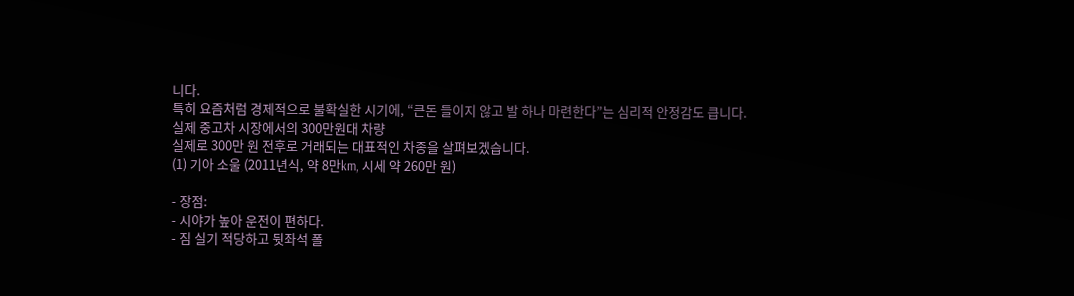니다.
특히 요즘처럼 경제적으로 불확실한 시기에, “큰돈 들이지 않고 발 하나 마련한다”는 심리적 안정감도 큽니다.
실제 중고차 시장에서의 300만원대 차량
실제로 300만 원 전후로 거래되는 대표적인 차종을 살펴보겠습니다.
(1) 기아 소울 (2011년식, 약 8만km, 시세 약 260만 원)

- 장점:
- 시야가 높아 운전이 편하다.
- 짐 실기 적당하고 뒷좌석 폴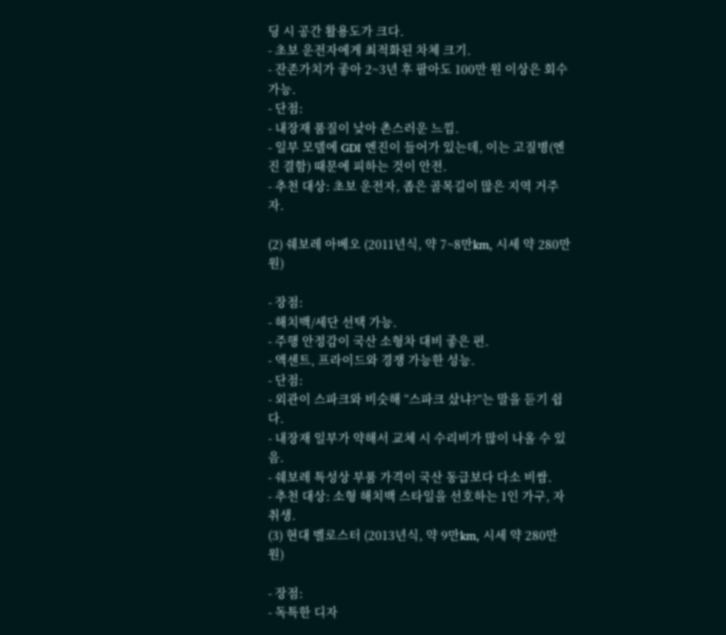딩 시 공간 활용도가 크다.
- 초보 운전자에게 최적화된 차체 크기.
- 잔존가치가 좋아 2~3년 후 팔아도 100만 원 이상은 회수 가능.
- 단점:
- 내장재 품질이 낮아 촌스러운 느낌.
- 일부 모델에 GDI 엔진이 들어가 있는데, 이는 고질병(엔진 결함) 때문에 피하는 것이 안전.
- 추천 대상: 초보 운전자, 좁은 골목길이 많은 지역 거주자.

(2) 쉐보레 아베오 (2011년식, 약 7~8만km, 시세 약 280만 원)

- 장점:
- 해치백/세단 선택 가능.
- 주행 안정감이 국산 소형차 대비 좋은 편.
- 액센트, 프라이드와 경쟁 가능한 성능.
- 단점:
- 외관이 스파크와 비슷해 “스파크 샀냐?”는 말을 듣기 쉽다.
- 내장재 일부가 약해서 교체 시 수리비가 많이 나올 수 있음.
- 쉐보레 특성상 부품 가격이 국산 동급보다 다소 비쌈.
- 추천 대상: 소형 해치백 스타일을 선호하는 1인 가구, 자취생.
(3) 현대 벨로스터 (2013년식, 약 9만km, 시세 약 280만 원)

- 장점:
- 독특한 디자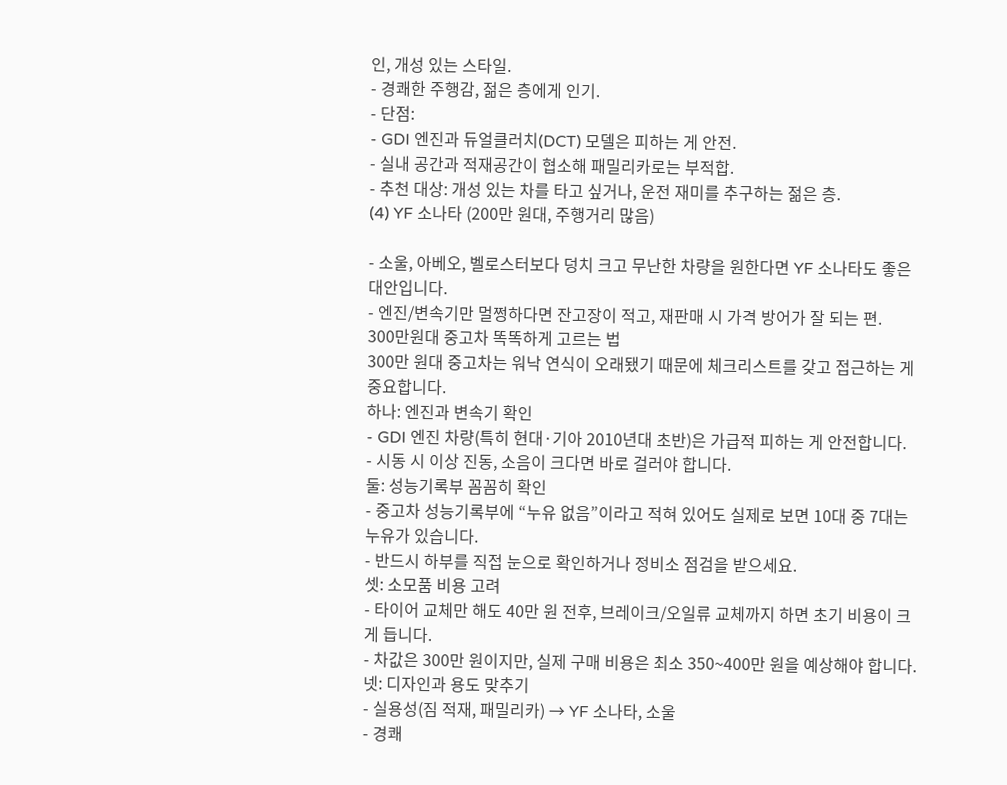인, 개성 있는 스타일.
- 경쾌한 주행감, 젊은 층에게 인기.
- 단점:
- GDI 엔진과 듀얼클러치(DCT) 모델은 피하는 게 안전.
- 실내 공간과 적재공간이 협소해 패밀리카로는 부적합.
- 추천 대상: 개성 있는 차를 타고 싶거나, 운전 재미를 추구하는 젊은 층.
(4) YF 소나타 (200만 원대, 주행거리 많음)

- 소울, 아베오, 벨로스터보다 덩치 크고 무난한 차량을 원한다면 YF 소나타도 좋은 대안입니다.
- 엔진/변속기만 멀쩡하다면 잔고장이 적고, 재판매 시 가격 방어가 잘 되는 편.
300만원대 중고차 똑똑하게 고르는 법
300만 원대 중고차는 워낙 연식이 오래됐기 때문에 체크리스트를 갖고 접근하는 게 중요합니다.
하나: 엔진과 변속기 확인
- GDI 엔진 차량(특히 현대·기아 2010년대 초반)은 가급적 피하는 게 안전합니다.
- 시동 시 이상 진동, 소음이 크다면 바로 걸러야 합니다.
둘: 성능기록부 꼼꼼히 확인
- 중고차 성능기록부에 “누유 없음”이라고 적혀 있어도 실제로 보면 10대 중 7대는 누유가 있습니다.
- 반드시 하부를 직접 눈으로 확인하거나 정비소 점검을 받으세요.
셋: 소모품 비용 고려
- 타이어 교체만 해도 40만 원 전후, 브레이크/오일류 교체까지 하면 초기 비용이 크게 듭니다.
- 차값은 300만 원이지만, 실제 구매 비용은 최소 350~400만 원을 예상해야 합니다.
넷: 디자인과 용도 맞추기
- 실용성(짐 적재, 패밀리카) → YF 소나타, 소울
- 경쾌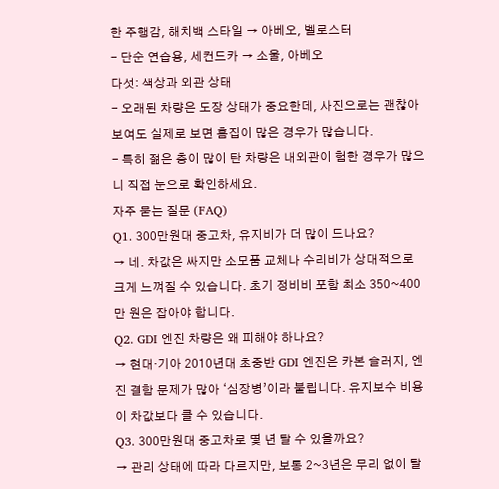한 주행감, 해치백 스타일 → 아베오, 벨로스터
- 단순 연습용, 세컨드카 → 소울, 아베오
다섯: 색상과 외관 상태
- 오래된 차량은 도장 상태가 중요한데, 사진으로는 괜찮아 보여도 실제로 보면 흠집이 많은 경우가 많습니다.
- 특히 젊은 층이 많이 탄 차량은 내외관이 험한 경우가 많으니 직접 눈으로 확인하세요.
자주 묻는 질문 (FAQ)
Q1. 300만원대 중고차, 유지비가 더 많이 드나요?
→ 네. 차값은 싸지만 소모품 교체나 수리비가 상대적으로 크게 느껴질 수 있습니다. 초기 정비비 포함 최소 350~400만 원은 잡아야 합니다.
Q2. GDI 엔진 차량은 왜 피해야 하나요?
→ 현대·기아 2010년대 초중반 GDI 엔진은 카본 슬러지, 엔진 결함 문제가 많아 ‘심장병’이라 불립니다. 유지보수 비용이 차값보다 클 수 있습니다.
Q3. 300만원대 중고차로 몇 년 탈 수 있을까요?
→ 관리 상태에 따라 다르지만, 보통 2~3년은 무리 없이 탈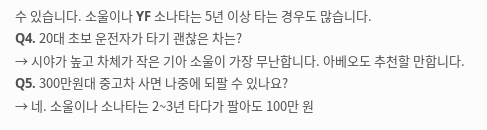수 있습니다. 소울이나 YF 소나타는 5년 이상 타는 경우도 많습니다.
Q4. 20대 초보 운전자가 타기 괜찮은 차는?
→ 시야가 높고 차체가 작은 기아 소울이 가장 무난합니다. 아베오도 추천할 만합니다.
Q5. 300만원대 중고차 사면 나중에 되팔 수 있나요?
→ 네. 소울이나 소나타는 2~3년 타다가 팔아도 100만 원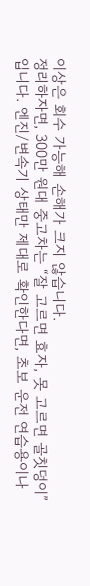이상은 회수 가능해 손해가 크지 않습니다.
정리하자면, 300만 원대 중고차는 “잘 고르면 효자, 못 고르면 골칫덩이”입니다. 엔진/변속기 상태만 제대로 확인한다면, 초보 운전 연습용이나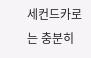세컨드카로는 충분히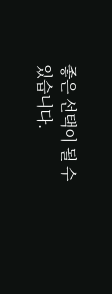좋은 선택이 될 수 있습니다.